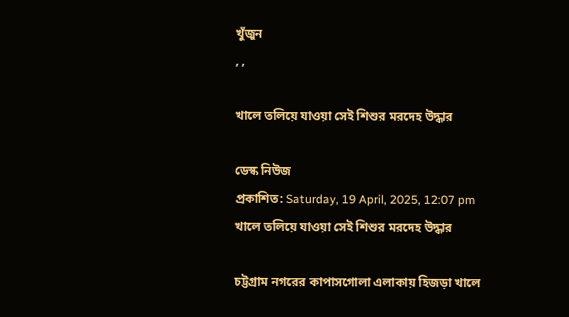খুঁজুন
, ,

খালে তলিয়ে যাওয়া সেই শিশুর মরদেহ উদ্ধার

ডেস্ক নিউজ
প্রকাশিত: Saturday, 19 April, 2025, 12:07 pm
খালে তলিয়ে যাওয়া সেই শিশুর মরদেহ উদ্ধার

চট্টগ্রাম নগরের কাপাসগোলা এলাকায় হিজড়া খালে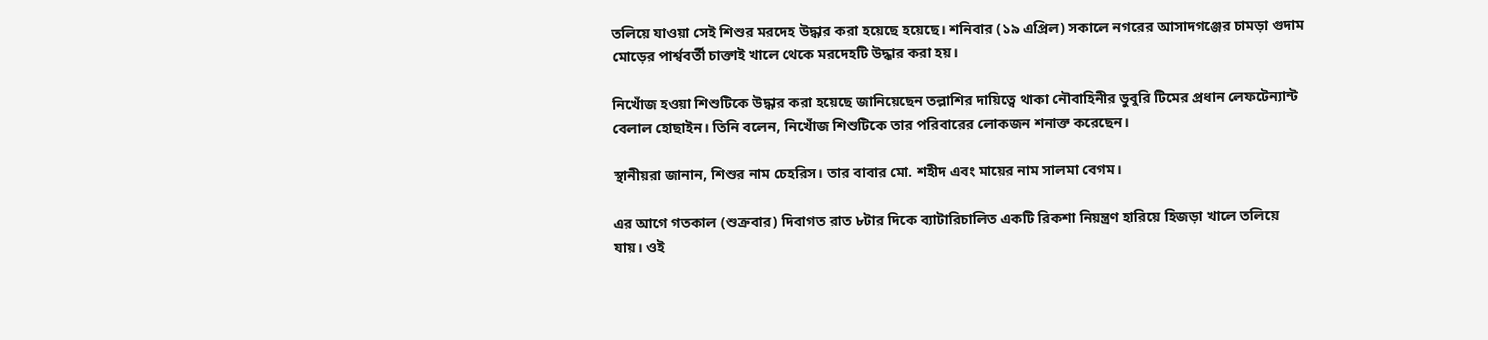তলিয়ে যাওয়া সেই শিশুর মরদেহ উদ্ধার করা হয়েছে হয়েছে। শনিবার (১৯ এপ্রিল) সকালে নগরের আসাদগঞ্জের চামড়া গুদাম মোড়ের পার্শ্ববর্তী চাক্তাই খালে থেকে মরদেহটি উদ্ধার করা হয়।

নিখোঁজ হওয়া শিশুটিকে উদ্ধার করা হয়েছে জানিয়েছেন তল্লাশির দায়িত্বে থাকা নৌবাহিনীর ডুবুরি টিমের প্রধান লেফটেন্যান্ট বেলাল হোছাইন। তিনি বলেন, নিখোঁজ শিশুটিকে তার পরিবারের লোকজন শনাক্ত করেছেন।

স্থানীয়রা জানান, শিশুর নাম চেহরিস। তার বাবার মো. শহীদ এবং মায়ের নাম সালমা বেগম।

এর আগে গতকাল (শুক্রবার) দিবাগত রাত ৮টার দিকে ব্যাটারিচালিত একটি রিকশা নিয়ন্ত্রণ হারিয়ে হিজড়া খালে তলিয়ে যায়। ওই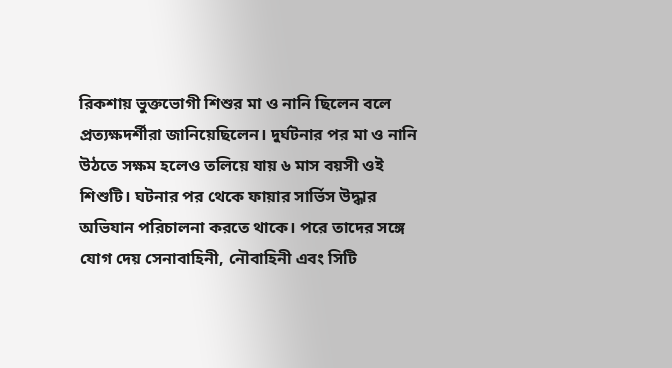রিকশায় ভুক্তভোগী শিশুর মা ও নানি ছিলেন বলে প্রত্যক্ষদর্শীরা জানিয়েছিলেন। দুর্ঘটনার পর মা ও নানি উঠতে সক্ষম হলেও তলিয়ে যায় ৬ মাস বয়সী ওই শিশুটি। ঘটনার পর থেকে ফায়ার সার্ভিস উদ্ধার অভিযান পরিচালনা করতে থাকে। পরে তাদের সঙ্গে যোগ দেয় সেনাবাহিনী, নৌবাহিনী এবং সিটি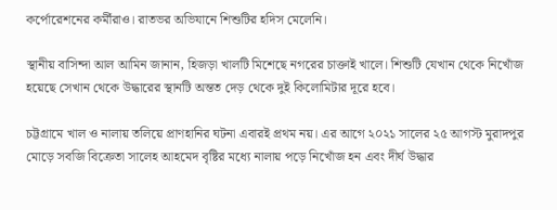কর্পোরেশনের কর্মীরাও। রাতভর অভিযানে শিশুটির হদিস মেলেনি।

স্থানীয় বাসিন্দা আল আমিন জানান, হিজড়া খালটি মিশেছে নগরের চাক্তাই খালে। শিশুটি যেখান থেকে নিখোঁজ হয়েছে সেখান থেকে উদ্ধারের স্থানটি অন্তত দেড় থেকে দুই কিলোমিটার দূরে হবে।

চট্টগ্রামে খাল ও নালায় তলিয়ে প্রাণহানির ঘটনা এবারই প্রথম নয়। এর আগে ২০২১ সালের ২৫ আগস্ট মুরাদপুর মোড়ে সবজি বিক্রেতা সালেহ আহমেদ বৃষ্টির মধ্যে নালায় পড়ে নিখোঁজ হন এবং দীর্ঘ উদ্ধার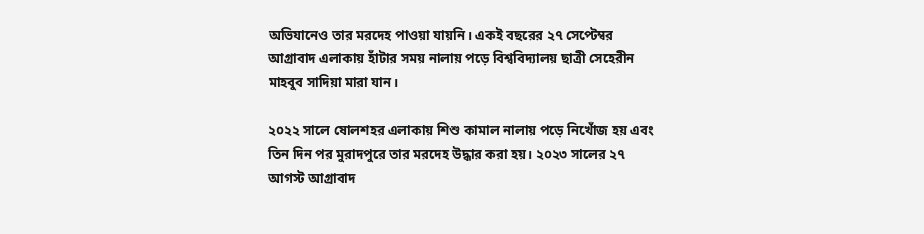অভিযানেও তার মরদেহ পাওয়া যায়নি। একই বছরের ২৭ সেপ্টেম্বর আগ্রাবাদ এলাকায় হাঁটার সময় নালায় পড়ে বিশ্ববিদ্যালয় ছাত্রী সেহেরীন মাহবুব সাদিয়া মারা যান।

২০২২ সালে ষোলশহর এলাকায় শিশু কামাল নালায় পড়ে নিখোঁজ হয় এবং তিন দিন পর মুরাদপুরে তার মরদেহ উদ্ধার করা হয়। ২০২৩ সালের ২৭ আগস্ট আগ্রাবাদ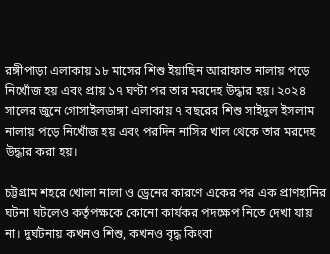রঙ্গীপাড়া এলাকায় ১৮ মাসের শিশু ইয়াছিন আরাফাত নালায় পড়ে নিখোঁজ হয় এবং প্রায় ১৭ ঘণ্টা পর তার মরদেহ উদ্ধার হয়। ২০২৪ সালের জুনে গোসাইলডাঙ্গা এলাকায় ৭ বছরের শিশু সাইদুল ইসলাম নালায় পড়ে নিখোঁজ হয় এবং পরদিন নাসির খাল থেকে তার মরদেহ উদ্ধার করা হয়।

চট্টগ্রাম শহরে খোলা নালা ও ড্রেনের কারণে একের পর এক প্রাণহানির ঘটনা ঘটলেও কর্তৃপক্ষকে কোনো কার্যকর পদক্ষেপ নিতে দেখা যায় না। দুর্ঘটনায় কখনও শিশু, কখনও বৃদ্ধ কিংবা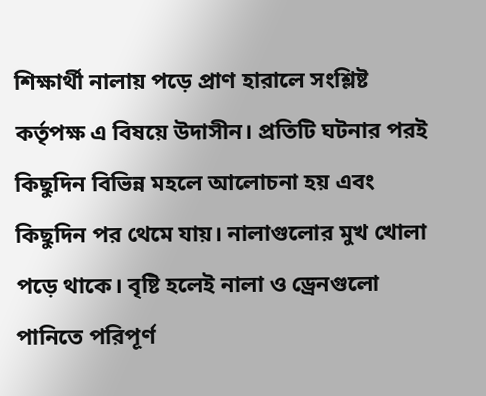শিক্ষার্থী নালায় পড়ে প্রাণ হারালে সংশ্লিষ্ট কর্তৃপক্ষ এ বিষয়ে উদাসীন। প্রতিটি ঘটনার পরই কিছুদিন বিভিন্ন মহলে আলোচনা হয় এবং কিছুদিন পর থেমে যায়। নালাগুলোর মুখ খোলা পড়ে থাকে। বৃষ্টি হলেই নালা ও ড্রেনগুলো পানিতে পরিপূর্ণ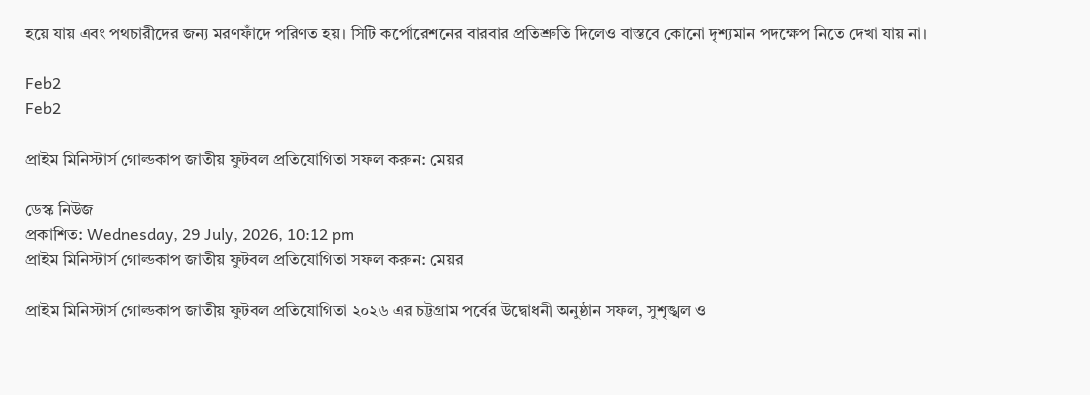হয়ে যায় এবং পথচারীদের জন্য মরণফাঁদে পরিণত হয়। সিটি কর্পোরেশনের বারবার প্রতিশ্রুতি দিলেও বাস্তবে কোনো দৃশ্যমান পদক্ষেপ নিতে দেখা যায় না।

Feb2
Feb2

প্রাইম মিনিস্টার্স গোল্ডকাপ জাতীয় ফুটবল প্রতিযোগিতা সফল করুন: মেয়র

ডেস্ক নিউজ
প্রকাশিত: Wednesday, 29 July, 2026, 10:12 pm
প্রাইম মিনিস্টার্স গোল্ডকাপ জাতীয় ফুটবল প্রতিযোগিতা সফল করুন: মেয়র

প্রাইম মিনিস্টার্স গোল্ডকাপ জাতীয় ফুটবল প্রতিযোগিতা ২০২৬ এর চট্টগ্রাম পর্বের উদ্বোধনী অনুষ্ঠান সফল, সুশৃঙ্খল ও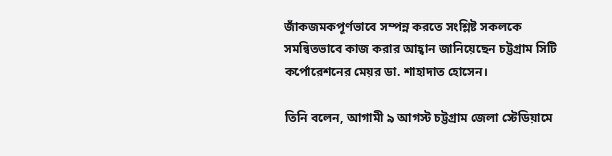জাঁকজমকপূর্ণভাবে সম্পন্ন করতে সংশ্লিষ্ট সকলকে সমন্বিতভাবে কাজ করার আহ্বান জানিয়েছেন চট্টগ্রাম সিটি কর্পোরেশনের মেয়র ডা. শাহাদাত হোসেন।

তিনি বলেন, আগামী ৯ আগস্ট চট্টগ্রাম জেলা স্টেডিয়ামে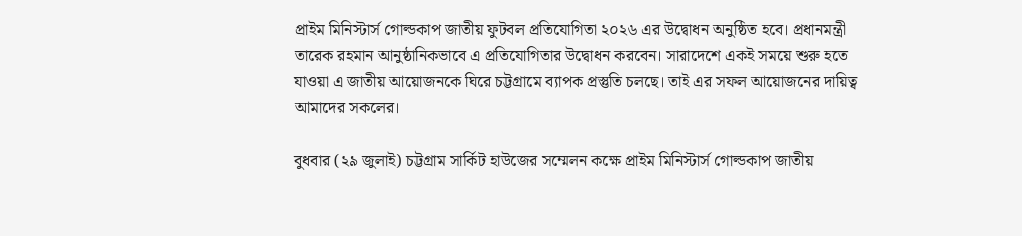প্রাইম মিনিস্টার্স গোল্ডকাপ জাতীয় ফুটবল প্রতিযোগিতা ২০২৬ এর উদ্বোধন অনুষ্ঠিত হবে। প্রধানমন্ত্রী তারেক রহমান আনুষ্ঠানিকভাবে এ প্রতিযোগিতার উদ্বোধন করবেন। সারাদেশে একই সময়ে শুরু হতে যাওয়া এ জাতীয় আয়োজনকে ঘিরে চট্টগ্রামে ব্যাপক প্রস্তুতি চলছে। তাই এর সফল আয়োজনের দায়িত্ব আমাদের সকলের।

বুধবার (২৯ জুলাই) চট্টগ্রাম সার্কিট হাউজের সম্মেলন কক্ষে প্রাইম মিনিস্টার্স গোল্ডকাপ জাতীয়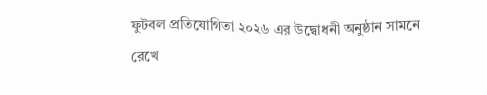ফুটবল প্রতিযোগিতা ২০২৬ এর উদ্বোধনী অনুষ্ঠান সামনে রেখে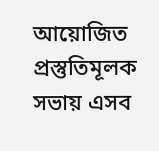আয়োজিত প্রস্তুতিমূলক সভায় এসব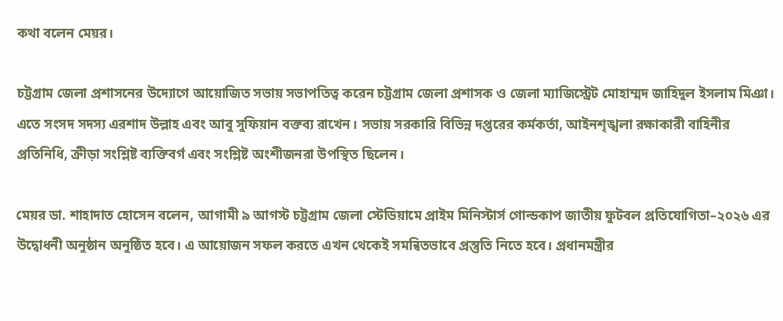কথা বলেন মেয়র।

চট্টগ্রাম জেলা প্রশাসনের উদ্যোগে আয়োজিত সভায় সভাপতিত্ব করেন চট্টগ্রাম জেলা প্রশাসক ও জেলা ম্যাজিস্ট্রেট মোহাম্মদ জাহিদুল ইসলাম মিঞা। এতে সংসদ সদস্য এরশাদ উল্লাহ এবং আবু সুফিয়ান বক্তব্য রাখেন। সভায় সরকারি বিভিন্ন দপ্তরের কর্মকর্তা, আইনশৃঙ্খলা রক্ষাকারী বাহিনীর প্রতিনিধি, ক্রীড়া সংশ্লিষ্ট ব্যক্তিবর্গ এবং সংশ্লিষ্ট অংশীজনরা উপস্থিত ছিলেন।

মেয়র ডা. শাহাদাত হোসেন বলেন, আগামী ৯ আগস্ট চট্টগ্রাম জেলা স্টেডিয়ামে প্রাইম মিনিস্টার্স গোল্ডকাপ জাতীয় ফুটবল প্রতিযোগিতা–২০২৬ এর উদ্বোধনী অনুষ্ঠান অনুষ্ঠিত হবে। এ আয়োজন সফল করতে এখন থেকেই সমন্বিতভাবে প্রস্তুতি নিতে হবে। প্রধানমন্ত্রীর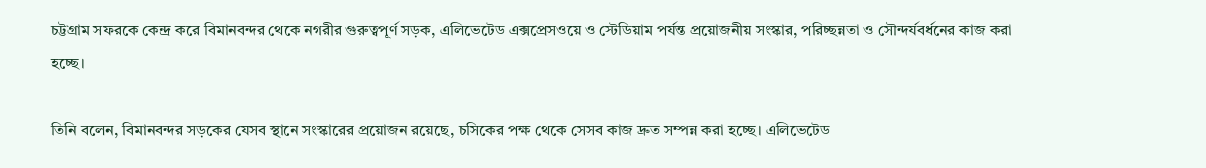চট্টগ্রাম সফরকে কেন্দ্র করে বিমানবন্দর থেকে নগরীর গুরুত্বপূর্ণ সড়ক, এলিভেটেড এক্সপ্রেসওয়ে ও স্টেডিয়াম পর্যন্ত প্রয়োজনীয় সংস্কার, পরিচ্ছন্নতা ও সৌন্দর্যবর্ধনের কাজ করা হচ্ছে।

তিনি বলেন, বিমানবন্দর সড়কের যেসব স্থানে সংস্কারের প্রয়োজন রয়েছে, চসিকের পক্ষ থেকে সেসব কাজ দ্রুত সম্পন্ন করা হচ্ছে। এলিভেটেড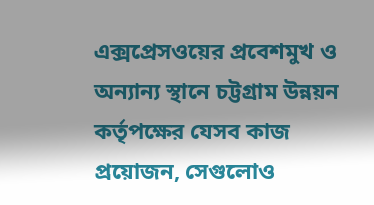এক্সপ্রেসওয়ের প্রবেশমুখ ও অন্যান্য স্থানে চট্টগ্রাম উন্নয়ন কর্তৃপক্ষের যেসব কাজ প্রয়োজন, সেগুলোও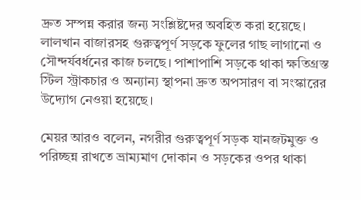দ্রুত সম্পন্ন করার জন্য সংশ্লিষ্টদের অবহিত করা হয়েছে। লালখান বাজারসহ গুরুত্বপূর্ণ সড়কে ফুলের গাছ লাগানো ও সৌন্দর্যবর্ধনের কাজ চলছে। পাশাপাশি সড়কে থাকা ক্ষতিগ্রস্ত স্টিল স্ট্রাকচার ও অন্যান্য স্থাপনা দ্রুত অপসারণ বা সংস্কারের উদ্যোগ নেওয়া হয়েছে।

মেয়র আরও বলেন, নগরীর গুরুত্বপূর্ণ সড়ক যানজটমুক্ত ও পরিচ্ছন্ন রাখতে ভ্রাম্যমাণ দোকান ও সড়কের ওপর থাকা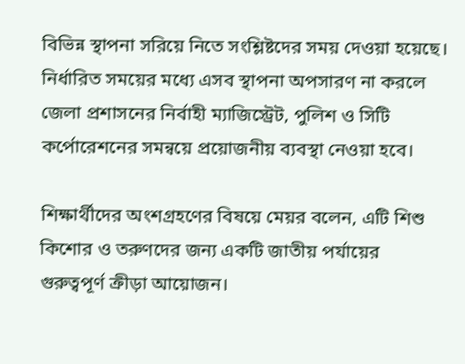বিভিন্ন স্থাপনা সরিয়ে নিতে সংশ্লিষ্টদের সময় দেওয়া হয়েছে। নির্ধারিত সময়ের মধ্যে এসব স্থাপনা অপসারণ না করলে জেলা প্রশাসনের নির্বাহী ম্যাজিস্ট্রেট, পুলিশ ও সিটি কর্পোরেশনের সমন্বয়ে প্রয়োজনীয় ব্যবস্থা নেওয়া হবে।

শিক্ষার্থীদের অংশগ্রহণের বিষয়ে মেয়র বলেন, এটি শিশু কিশোর ও তরুণদের জন্য একটি জাতীয় পর্যায়ের গুরুত্বপূর্ণ ক্রীড়া আয়োজন।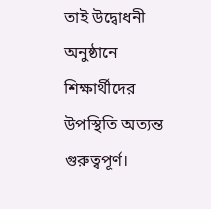তাই উদ্বোধনী অনুষ্ঠানে শিক্ষার্থীদের উপস্থিতি অত্যন্ত গুরুত্বপূর্ণ।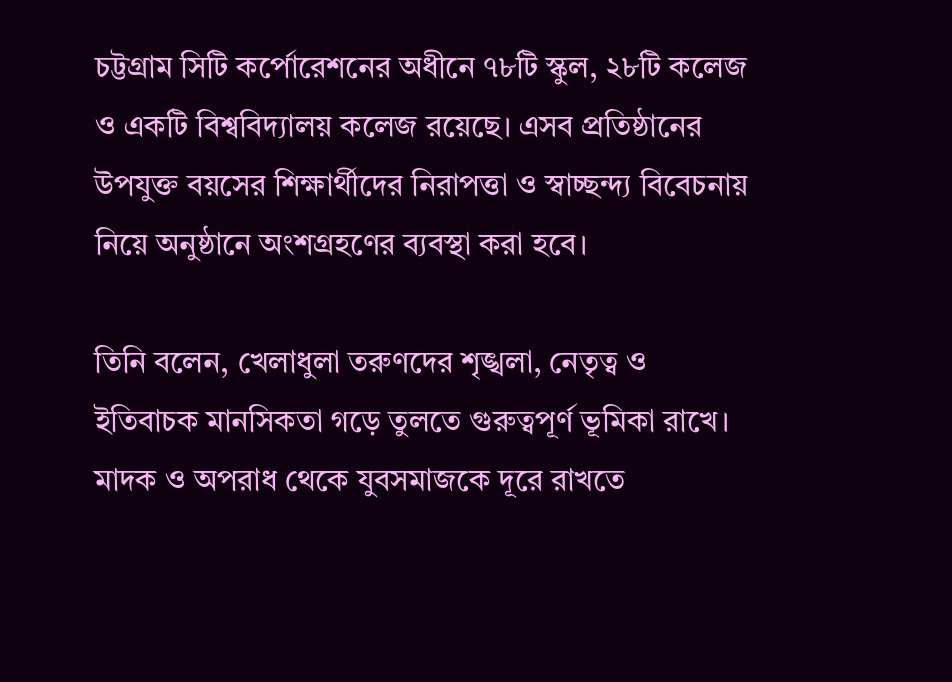চট্টগ্রাম সিটি কর্পোরেশনের অধীনে ৭৮টি স্কুল, ২৮টি কলেজ ও একটি বিশ্ববিদ্যালয় কলেজ রয়েছে। এসব প্রতিষ্ঠানের উপযুক্ত বয়সের শিক্ষার্থীদের নিরাপত্তা ও স্বাচ্ছন্দ্য বিবেচনায় নিয়ে অনুষ্ঠানে অংশগ্রহণের ব্যবস্থা করা হবে।

তিনি বলেন, খেলাধুলা তরুণদের শৃঙ্খলা, নেতৃত্ব ও ইতিবাচক মানসিকতা গড়ে তুলতে গুরুত্বপূর্ণ ভূমিকা রাখে। মাদক ও অপরাধ থেকে যুবসমাজকে দূরে রাখতে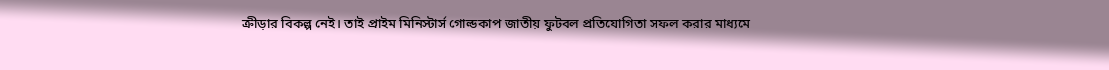ক্রীড়ার বিকল্প নেই। তাই প্রাইম মিনিস্টার্স গোল্ডকাপ জাতীয় ফুটবল প্রতিযোগিতা সফল করার মাধ্যমে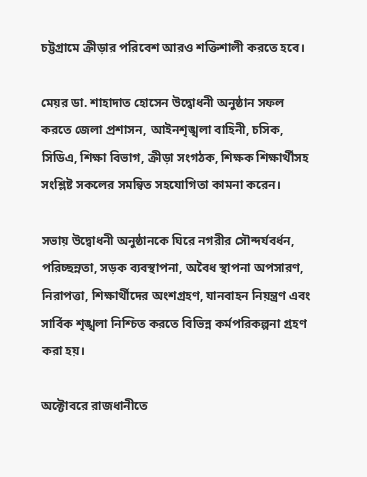চট্টগ্রামে ক্রীড়ার পরিবেশ আরও শক্তিশালী করতে হবে।

মেয়র ডা. শাহাদাত হোসেন উদ্বোধনী অনুষ্ঠান সফল করতে জেলা প্রশাসন, আইনশৃঙ্খলা বাহিনী, চসিক, সিডিএ, শিক্ষা বিভাগ, ক্রীড়া সংগঠক, শিক্ষক শিক্ষার্থীসহ সংশ্লিষ্ট সকলের সমন্বিত সহযোগিতা কামনা করেন।

সভায় উদ্বোধনী অনুষ্ঠানকে ঘিরে নগরীর সৌন্দর্যবর্ধন, পরিচ্ছন্নতা, সড়ক ব্যবস্থাপনা, অবৈধ স্থাপনা অপসারণ, নিরাপত্তা, শিক্ষার্থীদের অংশগ্রহণ, যানবাহন নিয়ন্ত্রণ এবং সার্বিক শৃঙ্খলা নিশ্চিত করতে বিভিন্ন কর্মপরিকল্পনা গ্রহণ করা হয়।

অক্টোবরে রাজধানীতে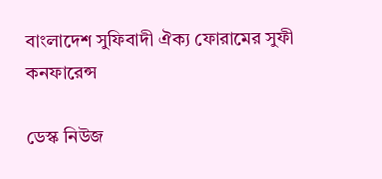বাংলাদেশ সুফিবাদী ঐক্য ফোরামের সুফী কনফারেন্স

ডেস্ক নিউজ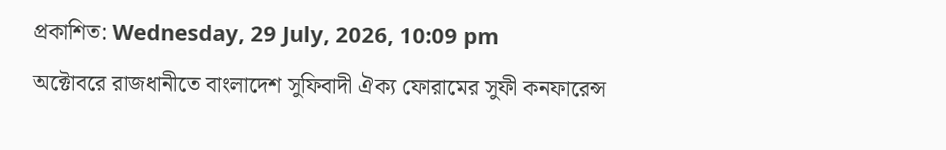প্রকাশিত: Wednesday, 29 July, 2026, 10:09 pm
অক্টোবরে রাজধানীতে বাংলাদেশ সুফিবাদী ঐক্য ফোরামের সুফী কনফারেন্স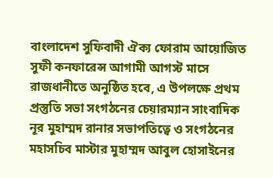বাংলাদেশ সুফিবাদী ঐক্য ফোরাম আয়োজিত  সুফী কনফারেন্স আগামী আগস্ট মাসে রাজধানীতে অনুষ্ঠিত হবে, এ উপলক্ষে প্রথম প্রস্তুতি সভা সংগঠনের চেয়ারম্যান সাংবাদিক নূর মুহাম্মদ রানার সভাপতিত্বে ও সংগঠনের মহাসচিব মাস্টার মুহাম্মদ আবুল হোসাইনের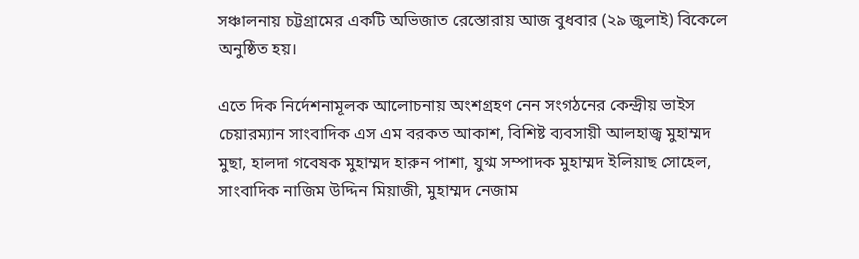সঞ্চালনায় চট্টগ্রামের একটি অভিজাত রেস্তোরায় আজ বুধবার (২৯ জুলাই) বিকেলে অনুষ্ঠিত হয়।

এতে দিক নির্দেশনামূলক আলোচনায় অংশগ্রহণ নেন সংগঠনের কেন্দ্রীয় ভাইস চেয়ারম্যান সাংবাদিক এস এম বরকত আকাশ, বিশিষ্ট ব্যবসায়ী আলহাজ্ব মুহাম্মদ মুছা, হালদা গবেষক মুহাম্মদ হারুন পাশা, যুগ্ম সম্পাদক মুহাম্মদ ইলিয়াছ সোহেল, সাংবাদিক নাজিম উদ্দিন মিয়াজী, মুহাম্মদ নেজাম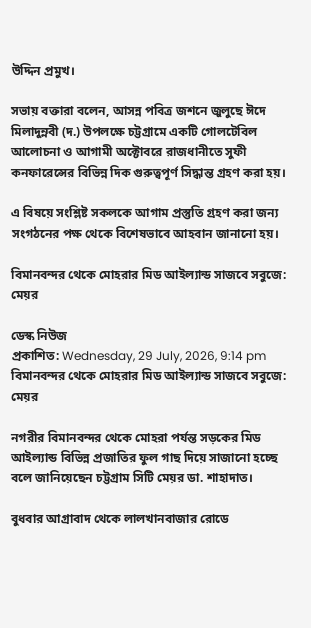উদ্দিন প্রমুখ।

সভায় বক্তারা বলেন, আসন্ন পবিত্র জশনে জুলুছে ঈদে মিলাদুন্নবী (দ.) উপলক্ষে চট্টগ্রামে একটি গোলটেবিল আলোচনা ও আগামী অক্টোবরে রাজধানীতে সুফী কনফারেন্সের বিভিন্ন দিক গুরুত্বপূর্ণ সিদ্ধান্ত গ্রহণ করা হয়।

এ বিষয়ে সংশ্লিষ্ট সকলকে আগাম প্রস্তুতি গ্রহণ করা জন্য সংগঠনের পক্ষ থেকে বিশেষভাবে আহবান জানানো হয়।

বিমানবন্দর থেকে মোহরার মিড আইল্যান্ড সাজবে সবুজে: মেয়র

ডেস্ক নিউজ
প্রকাশিত: Wednesday, 29 July, 2026, 9:14 pm
বিমানবন্দর থেকে মোহরার মিড আইল্যান্ড সাজবে সবুজে: মেয়র

নগরীর বিমানবন্দর থেকে মোহরা পর্যন্ত সড়কের মিড আইল্যান্ড বিভিন্ন প্রজাতির ফুল গাছ দিয়ে সাজানো হচ্ছে বলে জানিয়েছেন চট্টগ্রাম সিটি মেয়র ডা. শাহাদাত।

বুধবার আগ্রাবাদ থেকে লালখানবাজার রোডে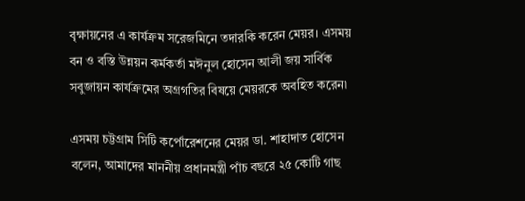বৃক্ষায়নের এ কার্যক্রম সরেজমিনে তদারকি করেন মেয়র। এসময় বন ও বস্তি উন্নয়ন কর্মকর্তা মঈনুল হোসেন আলী জয় সার্বিক সবুজায়ন কার্যক্রমের অগ্রগতির বিষয়ে মেয়রকে অবহিত করেন৷

এসময় চট্টগ্রাম সিটি কর্পোরেশনের মেয়র ডা. শাহাদাত হোসেন বলেন, আমাদের মাননীয় প্রধানমন্ত্রী পাঁচ বছরে ২৫ কোটি গাছ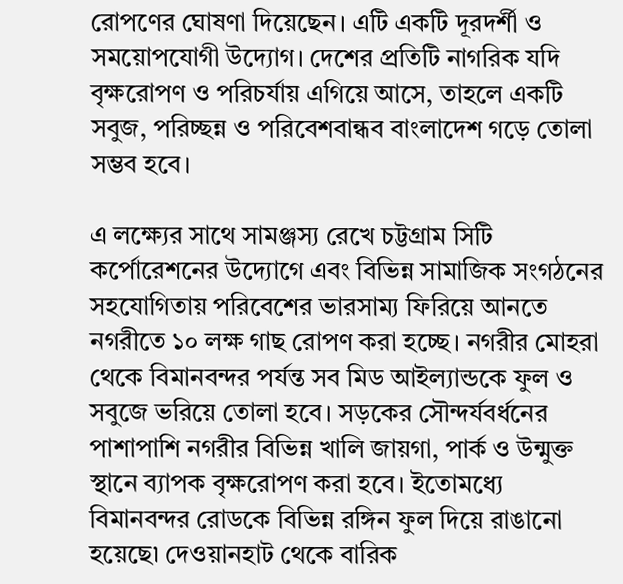রোপণের ঘোষণা দিয়েছেন। এটি একটি দূরদর্শী ও সময়োপযোগী উদ্যোগ। দেশের প্রতিটি নাগরিক যদি বৃক্ষরোপণ ও পরিচর্যায় এগিয়ে আসে, তাহলে একটি সবুজ, পরিচ্ছন্ন ও পরিবেশবান্ধব বাংলাদেশ গড়ে তোলা সম্ভব হবে।

এ লক্ষ্যের সাথে সামঞ্জস্য রেখে চট্টগ্রাম সিটি কর্পোরেশনের উদ্যোগে এবং বিভিন্ন সামাজিক সংগঠনের সহযোগিতায় পরিবেশের ভারসাম্য ফিরিয়ে আনতে নগরীতে ১০ লক্ষ গাছ রোপণ করা হচ্ছে। নগরীর মোহরা থেকে বিমানবন্দর পর্যন্ত সব মিড আইল্যান্ডকে ফুল ও সবুজে ভরিয়ে তোলা হবে। সড়কের সৌন্দর্যবর্ধনের পাশাপাশি নগরীর বিভিন্ন খালি জায়গা, পার্ক ও উন্মুক্ত স্থানে ব্যাপক বৃক্ষরোপণ করা হবে। ইতোমধ্যে বিমানবন্দর রোডকে বিভিন্ন রঙ্গিন ফুল দিয়ে রাঙানো হয়েছে৷ দেওয়ানহাট থেকে বারিক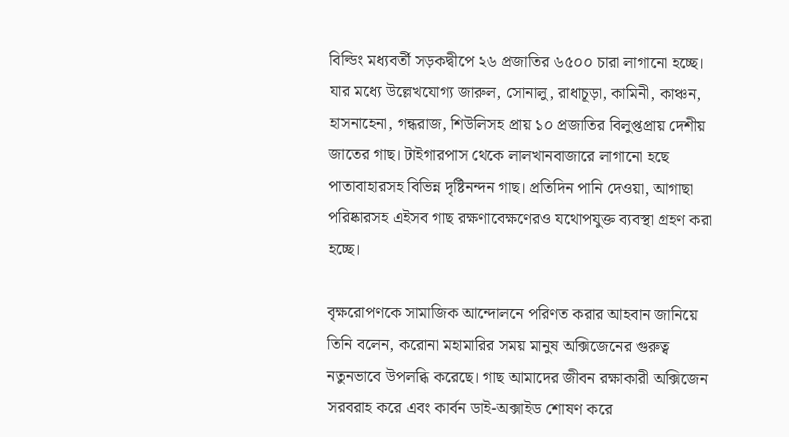বিল্ডিং মধ্যবর্তী সড়কদ্বীপে ২৬ প্রজাতির ৬৫০০ চারা লাগানো হচ্ছে। যার মধ্যে উল্লেখযোগ্য জারুল, সোনালু, রাধাচূড়া, কামিনী, কাঞ্চন, হাসনাহেনা, গন্ধরাজ, শিউলিসহ প্রায় ১০ প্রজাতির বিলুপ্তপ্রায় দেশীয় জাতের গাছ। টাইগারপাস থেকে লালখানবাজারে লাগানো হছে পাতাবাহারসহ বিভিন্ন দৃষ্টিনন্দন গাছ। প্রতিদিন পানি দেওয়া, আগাছা পরিষ্কারসহ এইসব গাছ রক্ষণাবেক্ষণেরও যথোপযুক্ত ব্যবস্থা গ্রহণ করা হচ্ছে।

বৃক্ষরোপণকে সামাজিক আন্দোলনে পরিণত করার আহবান জানিয়ে তিনি বলেন, করোনা মহামারির সময় মানুষ অক্সিজেনের গুরুত্ব নতুনভাবে উপলব্ধি করেছে। গাছ আমাদের জীবন রক্ষাকারী অক্সিজেন সরবরাহ করে এবং কার্বন ডাই-অক্সাইড শোষণ করে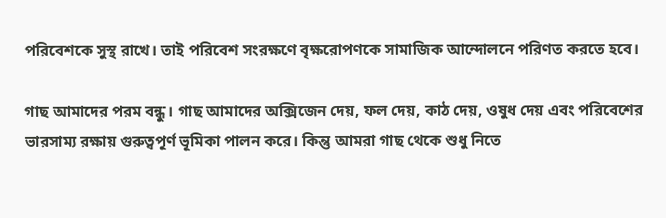পরিবেশকে সুস্থ রাখে। তাই পরিবেশ সংরক্ষণে বৃক্ষরোপণকে সামাজিক আন্দোলনে পরিণত করতে হবে।

গাছ আমাদের পরম বন্ধু। গাছ আমাদের অক্সিজেন দেয়, ফল দেয়, কাঠ দেয়, ওষুধ দেয় এবং পরিবেশের ভারসাম্য রক্ষায় গুরুত্বপূর্ণ ভূমিকা পালন করে। কিন্তু আমরা গাছ থেকে শুধু নিতে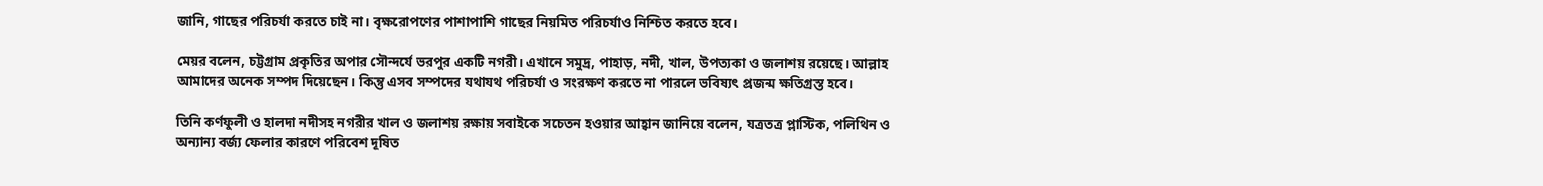জানি, গাছের পরিচর্যা করতে চাই না। বৃক্ষরোপণের পাশাপাশি গাছের নিয়মিত পরিচর্যাও নিশ্চিত করতে হবে।

মেয়র বলেন, চট্টগ্রাম প্রকৃতির অপার সৌন্দর্যে ভরপুর একটি নগরী। এখানে সমুদ্র, পাহাড়, নদী, খাল, উপত্যকা ও জলাশয় রয়েছে। আল্লাহ আমাদের অনেক সম্পদ দিয়েছেন। কিন্তু এসব সম্পদের যথাযথ পরিচর্যা ও সংরক্ষণ করতে না পারলে ভবিষ্যৎ প্রজন্ম ক্ষতিগ্রস্ত হবে।

তিনি কর্ণফুলী ও হালদা নদীসহ নগরীর খাল ও জলাশয় রক্ষায় সবাইকে সচেতন হওয়ার আহ্বান জানিয়ে বলেন, যত্রতত্র প্লাস্টিক, পলিথিন ও অন্যান্য বর্জ্য ফেলার কারণে পরিবেশ দূষিত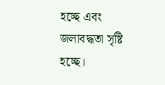হচ্ছে এবং জলাবদ্ধতা সৃষ্টি হচ্ছে।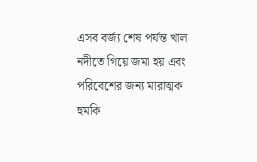এসব বর্জ্য শেষ পর্যন্ত খাল নদীতে গিয়ে জমা হয় এবং পরিবেশের জন্য মারাত্মক হুমকি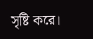সৃষ্টি করে।